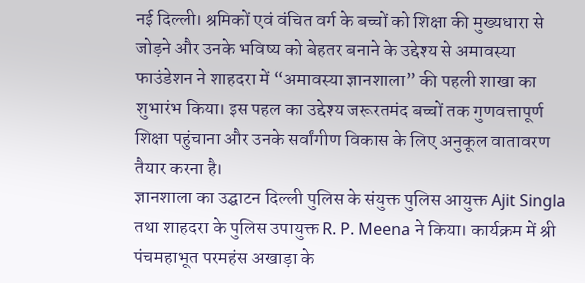नई दिल्ली। श्रमिकों एवं वंचित वर्ग के बच्चों को शिक्षा की मुख्यधारा से जोड़ने और उनके भविष्य को बेहतर बनाने के उद्देश्य से अमावस्या फाउंडेशन ने शाहदरा में “अमावस्या ज्ञानशाला” की पहली शाखा का शुभारंभ किया। इस पहल का उद्देश्य जरूरतमंद बच्चों तक गुणवत्तापूर्ण शिक्षा पहुंचाना और उनके सर्वांगीण विकास के लिए अनुकूल वातावरण तैयार करना है।
ज्ञानशाला का उद्घाटन दिल्ली पुलिस के संयुक्त पुलिस आयुक्त Ajit Singla तथा शाहदरा के पुलिस उपायुक्त R. P. Meena ने किया। कार्यक्रम में श्री पंचमहाभूत परमहंस अखाड़ा के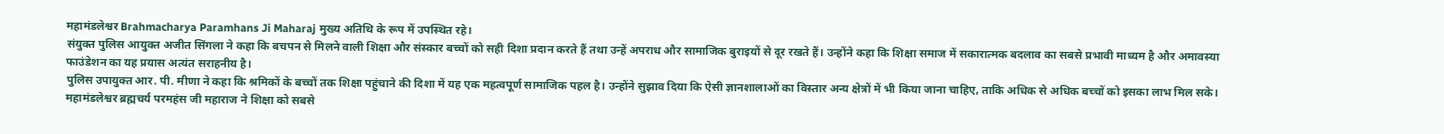महामंडलेश्वर Brahmacharya Paramhans Ji Maharaj मुख्य अतिथि के रूप में उपस्थित रहे।
संयुक्त पुलिस आयुक्त अजीत सिंगला ने कहा कि बचपन से मिलने वाली शिक्षा और संस्कार बच्चों को सही दिशा प्रदान करते हैं तथा उन्हें अपराध और सामाजिक बुराइयों से दूर रखते हैं। उन्होंने कहा कि शिक्षा समाज में सकारात्मक बदलाव का सबसे प्रभावी माध्यम है और अमावस्या फाउंडेशन का यह प्रयास अत्यंत सराहनीय है।
पुलिस उपायुक्त आर. पी. मीणा ने कहा कि श्रमिकों के बच्चों तक शिक्षा पहुंचाने की दिशा में यह एक महत्वपूर्ण सामाजिक पहल है। उन्होंने सुझाव दिया कि ऐसी ज्ञानशालाओं का विस्तार अन्य क्षेत्रों में भी किया जाना चाहिए, ताकि अधिक से अधिक बच्चों को इसका लाभ मिल सके।
महामंडलेश्वर ब्रह्मचर्य परमहंस जी महाराज ने शिक्षा को सबसे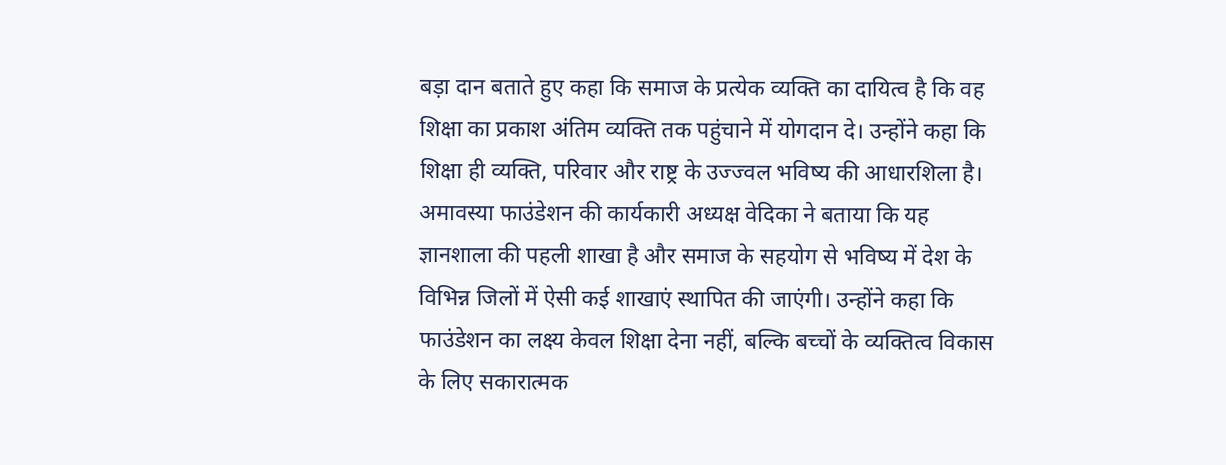बड़ा दान बताते हुए कहा कि समाज के प्रत्येक व्यक्ति का दायित्व है कि वह शिक्षा का प्रकाश अंतिम व्यक्ति तक पहुंचाने में योगदान दे। उन्होंने कहा कि शिक्षा ही व्यक्ति, परिवार और राष्ट्र के उज्ज्वल भविष्य की आधारशिला है।
अमावस्या फाउंडेशन की कार्यकारी अध्यक्ष वेदिका ने बताया कि यह ज्ञानशाला की पहली शाखा है और समाज के सहयोग से भविष्य में देश के विभिन्न जिलों में ऐसी कई शाखाएं स्थापित की जाएंगी। उन्होंने कहा कि फाउंडेशन का लक्ष्य केवल शिक्षा देना नहीं, बल्कि बच्चों के व्यक्तित्व विकास के लिए सकारात्मक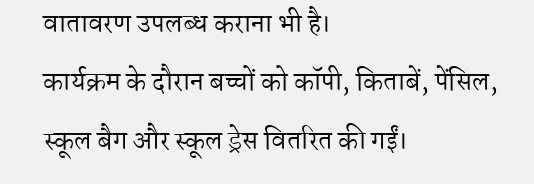वातावरण उपलब्ध कराना भी है।
कार्यक्रम के दौरान बच्चों को कॉपी, किताबें, पेंसिल, स्कूल बैग और स्कूल ड्रेस वितरित की गईं।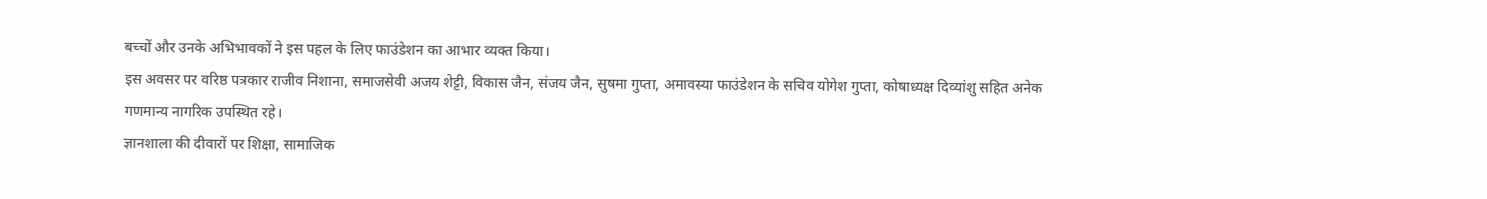बच्चों और उनके अभिभावकों ने इस पहल के लिए फाउंडेशन का आभार व्यक्त किया।
इस अवसर पर वरिष्ठ पत्रकार राजीव निशाना, समाजसेवी अजय शेट्टी, विकास जैन, संजय जैन, सुषमा गुप्ता, अमावस्या फाउंडेशन के सचिव योगेश गुप्ता, कोषाध्यक्ष दिव्यांशु सहित अनेक गणमान्य नागरिक उपस्थित रहे।
ज्ञानशाला की दीवारों पर शिक्षा, सामाजिक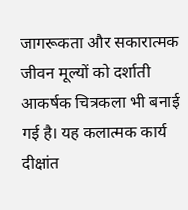जागरूकता और सकारात्मक जीवन मूल्यों को दर्शाती आकर्षक चित्रकला भी बनाई गई है। यह कलात्मक कार्य दीक्षांत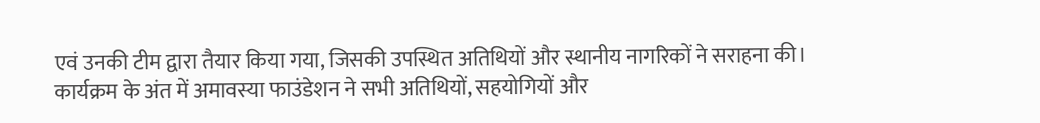एवं उनकी टीम द्वारा तैयार किया गया, जिसकी उपस्थित अतिथियों और स्थानीय नागरिकों ने सराहना की।
कार्यक्रम के अंत में अमावस्या फाउंडेशन ने सभी अतिथियों, सहयोगियों और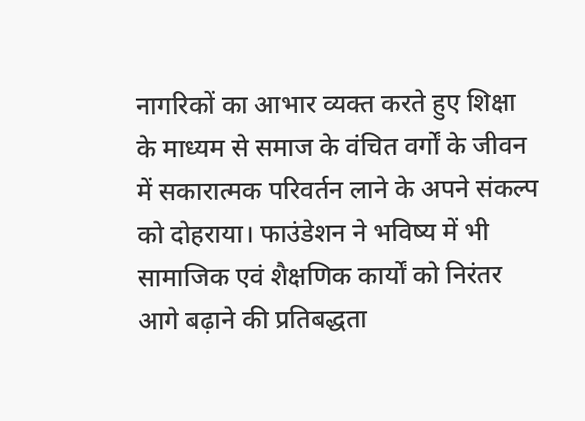नागरिकों का आभार व्यक्त करते हुए शिक्षा के माध्यम से समाज के वंचित वर्गों के जीवन में सकारात्मक परिवर्तन लाने के अपने संकल्प को दोहराया। फाउंडेशन ने भविष्य में भी सामाजिक एवं शैक्षणिक कार्यों को निरंतर आगे बढ़ाने की प्रतिबद्धता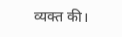व्यक्त की।